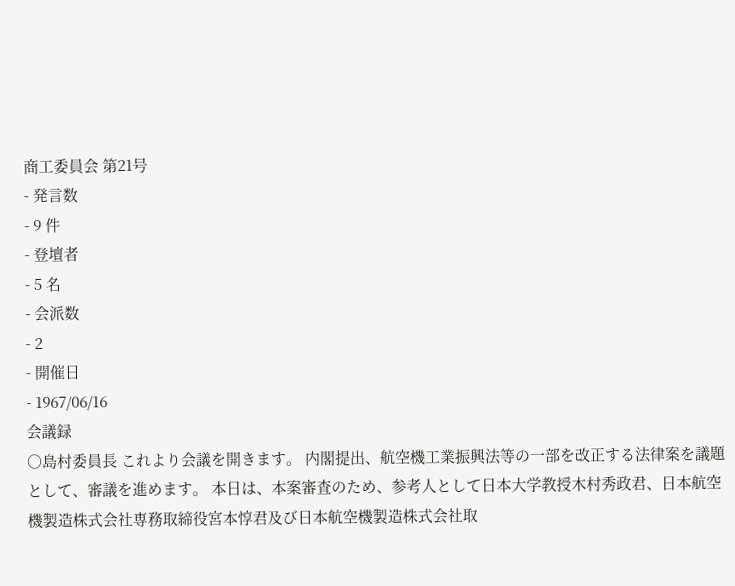商工委員会 第21号
- 発言数
- 9 件
- 登壇者
- 5 名
- 会派数
- 2
- 開催日
- 1967/06/16
会議録
○島村委員長 これより会議を開きます。 内閣提出、航空機工業振興法等の一部を改正する法律案を議題として、審議を進めます。 本日は、本案審査のため、参考人として日本大学教授木村秀政君、日本航空機製造株式会社専務取締役宮本惇君及び日本航空機製造株式会社取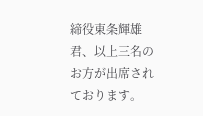締役東条輝雄君、以上三名のお方が出席されております。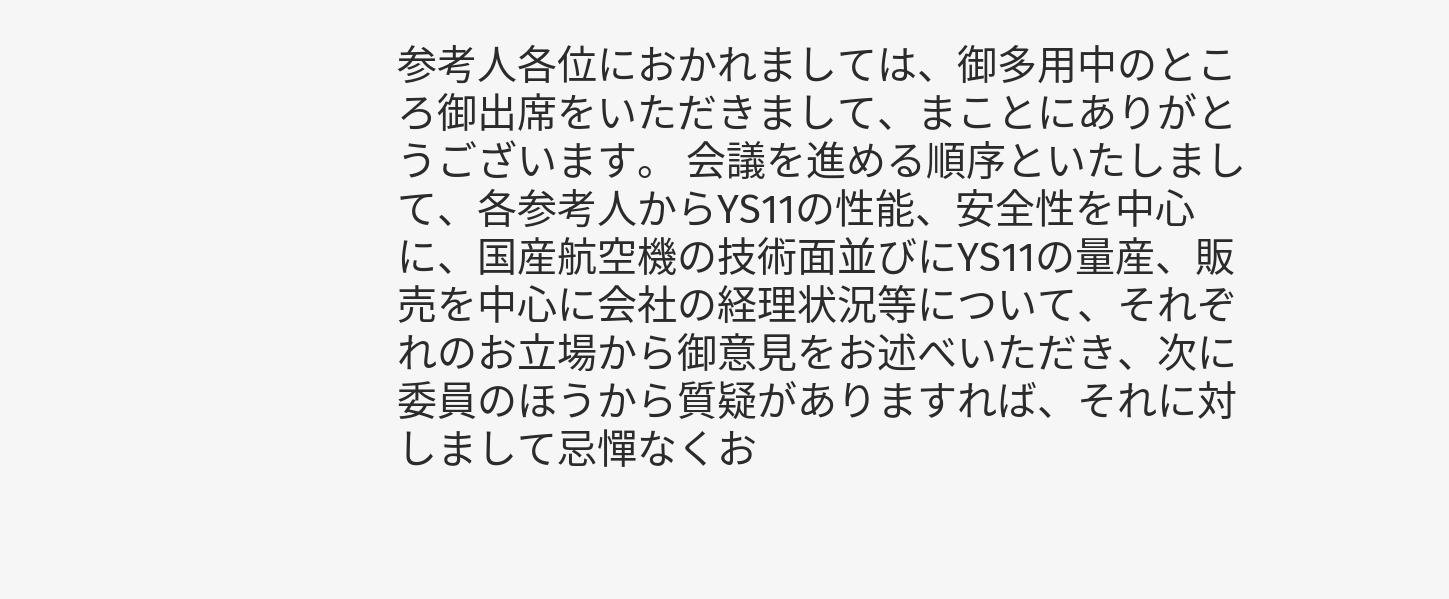参考人各位におかれましては、御多用中のところ御出席をいただきまして、まことにありがとうございます。 会議を進める順序といたしまして、各参考人からYS11の性能、安全性を中心に、国産航空機の技術面並びにYS11の量産、販売を中心に会社の経理状況等について、それぞれのお立場から御意見をお述べいただき、次に委員のほうから質疑がありますれば、それに対しまして忌憚なくお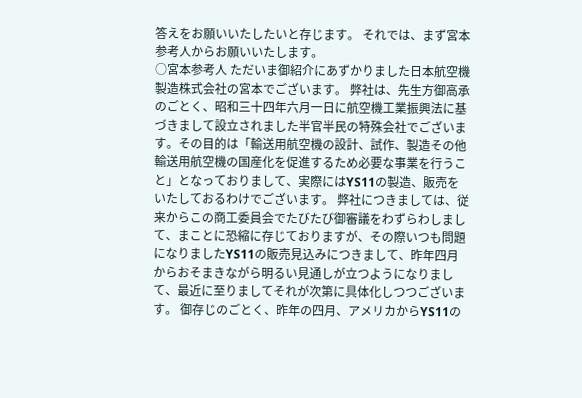答えをお願いいたしたいと存じます。 それでは、まず宮本参考人からお願いいたします。
○宮本参考人 ただいま御紹介にあずかりました日本航空機製造株式会社の宮本でございます。 弊社は、先生方御高承のごとく、昭和三十四年六月一日に航空機工業振興法に基づきまして設立されました半官半民の特殊会社でございます。その目的は「輸送用航空機の設計、試作、製造その他輸送用航空機の国産化を促進するため必要な事業を行うこと」となっておりまして、実際にはYS11の製造、販売をいたしておるわけでございます。 弊社につきましては、従来からこの商工委員会でたびたび御審議をわずらわしまして、まことに恐縮に存じておりますが、その際いつも問題になりましたYS11の販売見込みにつきまして、昨年四月からおそまきながら明るい見通しが立つようになりまして、最近に至りましてそれが次第に具体化しつつございます。 御存じのごとく、昨年の四月、アメリカからYS11の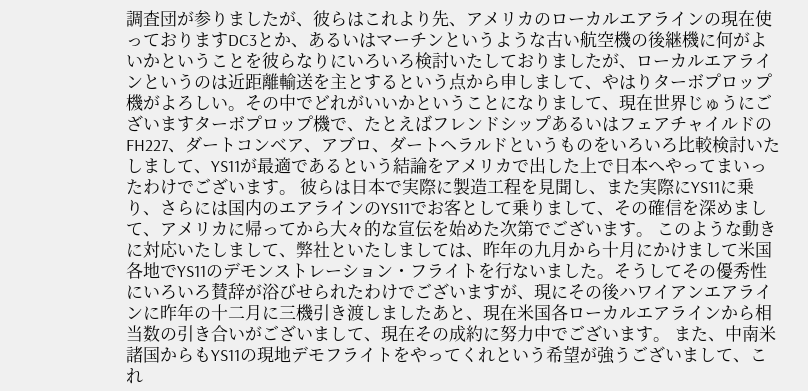調査団が参りましたが、彼らはこれより先、アメリカのローカルエアラインの現在使っておりますDC3とか、あるいはマーチンというような古い航空機の後継機に何がよいかということを彼らなりにいろいろ検討いたしておりましたが、ローカルエアラインというのは近距離輸送を主とするという点から申しまして、やはりターボプロップ機がよろしい。その中でどれがいいかということになりまして、現在世界じゅうにございますターボプロップ機で、たとえばフレンドシップあるいはフェアチャイルドのFH227、ダートコンベア、アブロ、ダートヘラルドというものをいろいろ比較検討いたしまして、YS11が最適であるという結論をアメリカで出した上で日本へやってまいったわけでございます。 彼らは日本で実際に製造工程を見聞し、また実際にYS11に乗り、さらには国内のエアラインのYS11でお客として乗りまして、その確信を深めまして、アメリカに帰ってから大々的な宣伝を始めた次第でございます。 このような動きに対応いたしまして、弊社といたしましては、昨年の九月から十月にかけまして米国各地でYS11のデモンストレーション・フライトを行ないました。そうしてその優秀性にいろいろ賛辞が浴びせられたわけでございますが、現にその後ハワイアンエアラインに昨年の十二月に三機引き渡しましたあと、現在米国各ローカルエアラインから相当数の引き合いがございまして、現在その成約に努力中でございます。 また、中南米諸国からもYS11の現地デモフライトをやってくれという希望が強うございまして、これ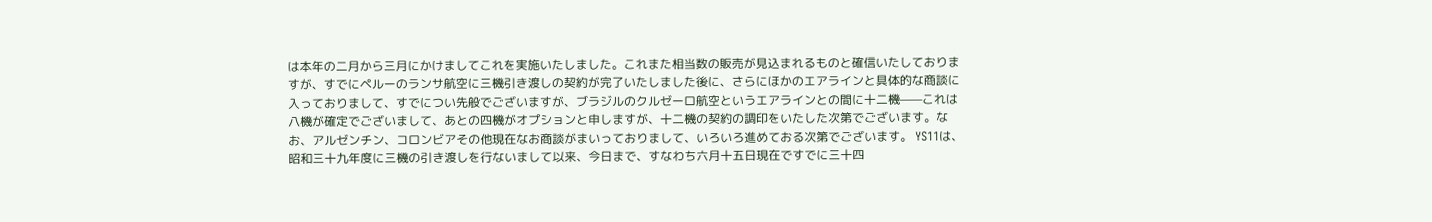は本年の二月から三月にかけましてこれを実施いたしました。これまた相当数の販売が見込まれるものと確信いたしておりますが、すでにペルーのランサ航空に三機引き渡しの契約が完了いたしました後に、さらにほかのエアラインと具体的な商談に入っておりまして、すでについ先般でございますが、ブラジルのクルゼーロ航空というエアラインとの間に十二機——これは八機が確定でございまして、あとの四機がオプションと申しますが、十二機の契約の調印をいたした次第でございます。なお、アルゼンチン、コロンビアその他現在なお商談がまいっておりまして、いろいろ進めておる次第でございます。 YS11は、昭和三十九年度に三機の引き渡しを行ないまして以来、今日まで、すなわち六月十五日現在ですでに三十四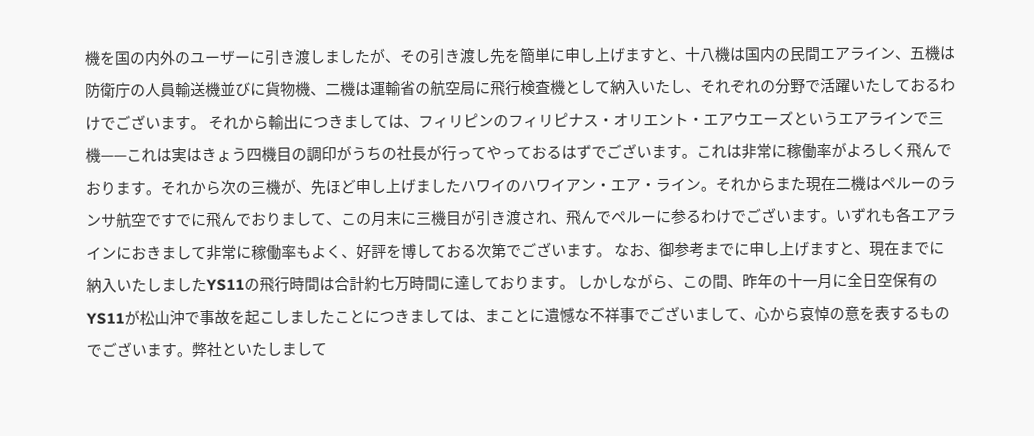機を国の内外のユーザーに引き渡しましたが、その引き渡し先を簡単に申し上げますと、十八機は国内の民間エアライン、五機は防衛庁の人員輸送機並びに貨物機、二機は運輸省の航空局に飛行検査機として納入いたし、それぞれの分野で活躍いたしておるわけでございます。 それから輸出につきましては、フィリピンのフィリピナス・オリエント・エアウエーズというエアラインで三機——これは実はきょう四機目の調印がうちの社長が行ってやっておるはずでございます。これは非常に稼働率がよろしく飛んでおります。それから次の三機が、先ほど申し上げましたハワイのハワイアン・エア・ライン。それからまた現在二機はペルーのランサ航空ですでに飛んでおりまして、この月末に三機目が引き渡され、飛んでペルーに参るわけでございます。いずれも各エアラインにおきまして非常に稼働率もよく、好評を博しておる次第でございます。 なお、御参考までに申し上げますと、現在までに納入いたしましたYS11の飛行時間は合計約七万時間に達しております。 しかしながら、この間、昨年の十一月に全日空保有のYS11が松山沖で事故を起こしましたことにつきましては、まことに遺憾な不祥事でございまして、心から哀悼の意を表するものでございます。弊社といたしまして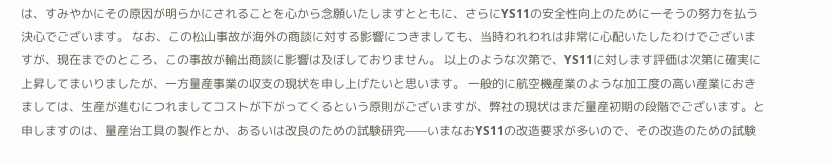は、すみやかにその原因が明らかにされることを心から念願いたしますとともに、さらにYS11の安全性向上のために一そうの努力を払う決心でございます。 なお、この松山事故が海外の商談に対する影響につきましても、当時われわれは非常に心配いたしたわけでございますが、現在までのところ、この事故が輸出商談に影響は及ぼしておりません。 以上のような次第で、YS11に対します評価は次第に確実に上昇してまいりましたが、一方量産事業の収支の現状を申し上げたいと思います。 一般的に航空機産業のような加工度の高い産業におきましては、生産が進むにつれましてコストが下がってくるという原則がございますが、弊社の現状はまだ量産初期の段階でございます。と申しますのは、量産治工具の製作とか、あるいは改良のための試験研究——いまなおYS11の改造要求が多いので、その改造のための試験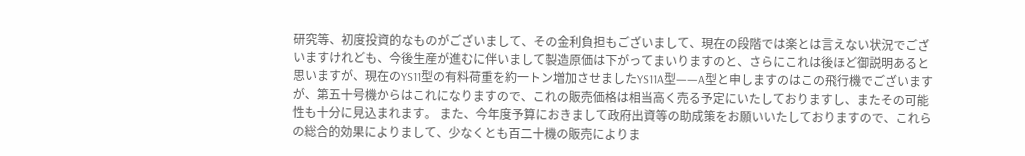研究等、初度投資的なものがございまして、その金利負担もございまして、現在の段階では楽とは言えない状況でございますけれども、今後生産が進むに伴いまして製造原価は下がってまいりますのと、さらにこれは後ほど御説明あると思いますが、現在のYS11型の有料荷重を約一トン増加させましたYS11A型——A型と申しますのはこの飛行機でございますが、第五十号機からはこれになりますので、これの販売価格は相当高く売る予定にいたしておりますし、またその可能性も十分に見込まれます。 また、今年度予算におきまして政府出資等の助成策をお願いいたしておりますので、これらの総合的効果によりまして、少なくとも百二十機の販売によりま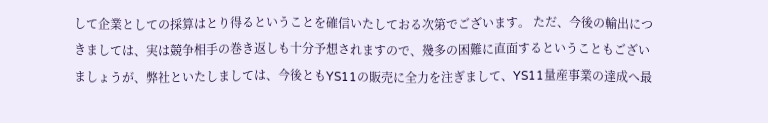して企業としての採算はとり得るということを確信いたしておる次第でございます。 ただ、今後の輸出につきましては、実は競争相手の巻き返しも十分予想されますので、幾多の困難に直面するということもございましょうが、弊社といたしましては、今後ともYS11の販売に全力を注ぎまして、YS11量産事業の達成へ最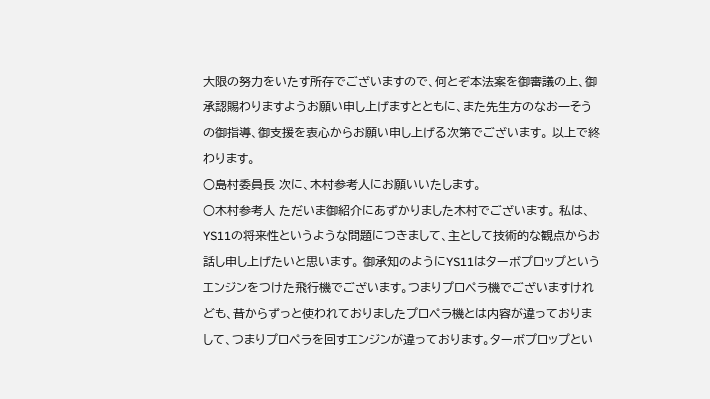大限の努力をいたす所存でございますので、何とぞ本法案を御審議の上、御承認賜わりますようお願い申し上げますとともに、また先生方のなお一そうの御指導、御支援を衷心からお願い申し上げる次第でございます。 以上で終わります。
○島村委員長 次に、木村参考人にお願いいたします。
○木村参考人 ただいま御紹介にあずかりました木村でございます。 私は、YS11の将来性というような問題につきまして、主として技術的な観点からお話し申し上げたいと思います。 御承知のようにYS11はターボプロップというエンジンをつけた飛行機でございます。つまりプロペラ機でございますけれども、昔からずっと使われておりましたプロペラ機とは内容が違っておりまして、つまりプロペラを回すエンジンが違っております。ターボプロップとい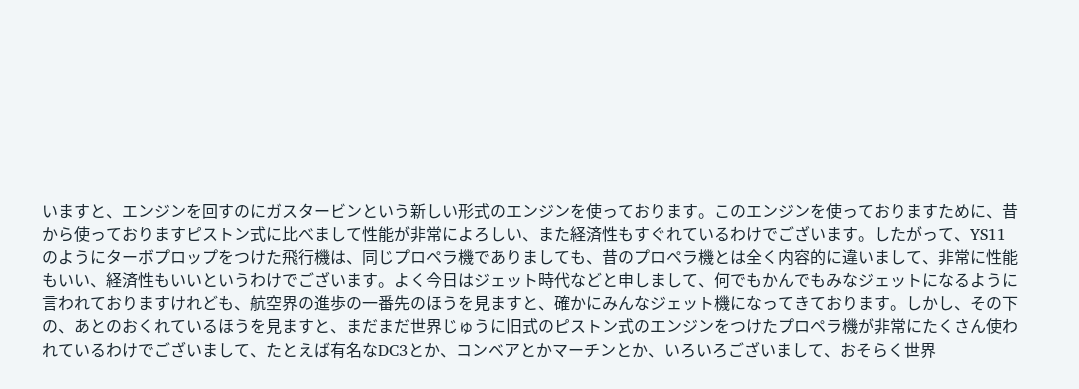いますと、エンジンを回すのにガスタービンという新しい形式のエンジンを使っております。このエンジンを使っておりますために、昔から使っておりますピストン式に比べまして性能が非常によろしい、また経済性もすぐれているわけでございます。したがって、YS11のようにターボプロップをつけた飛行機は、同じプロペラ機でありましても、昔のプロペラ機とは全く内容的に違いまして、非常に性能もいい、経済性もいいというわけでございます。よく今日はジェット時代などと申しまして、何でもかんでもみなジェットになるように言われておりますけれども、航空界の進歩の一番先のほうを見ますと、確かにみんなジェット機になってきております。しかし、その下の、あとのおくれているほうを見ますと、まだまだ世界じゅうに旧式のピストン式のエンジンをつけたプロペラ機が非常にたくさん使われているわけでございまして、たとえば有名なDC3とか、コンベアとかマーチンとか、いろいろございまして、おそらく世界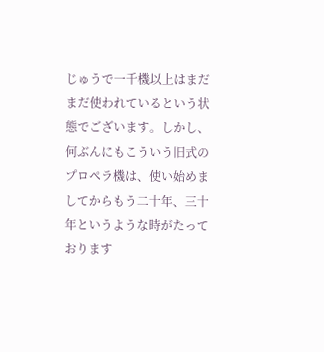じゅうで一千機以上はまだまだ使われているという状態でございます。しかし、何ぶんにもこういう旧式のプロペラ機は、使い始めましてからもう二十年、三十年というような時がたっております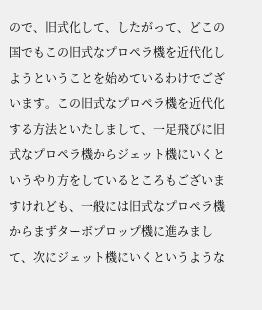ので、旧式化して、したがって、どこの国でもこの旧式なプロペラ機を近代化しようということを始めているわけでございます。この旧式なプロペラ機を近代化する方法といたしまして、一足飛びに旧式なプロペラ機からジェット機にいくというやり方をしているところもございますけれども、一般には旧式なプロペラ機からまずターボプロップ機に進みまして、次にジェット機にいくというような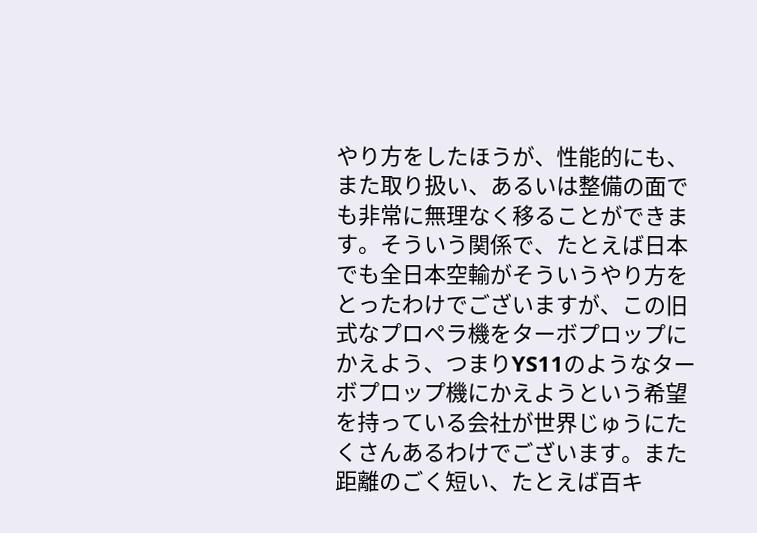やり方をしたほうが、性能的にも、また取り扱い、あるいは整備の面でも非常に無理なく移ることができます。そういう関係で、たとえば日本でも全日本空輸がそういうやり方をとったわけでございますが、この旧式なプロペラ機をターボプロップにかえよう、つまりYS11のようなターボプロップ機にかえようという希望を持っている会社が世界じゅうにたくさんあるわけでございます。また距離のごく短い、たとえば百キ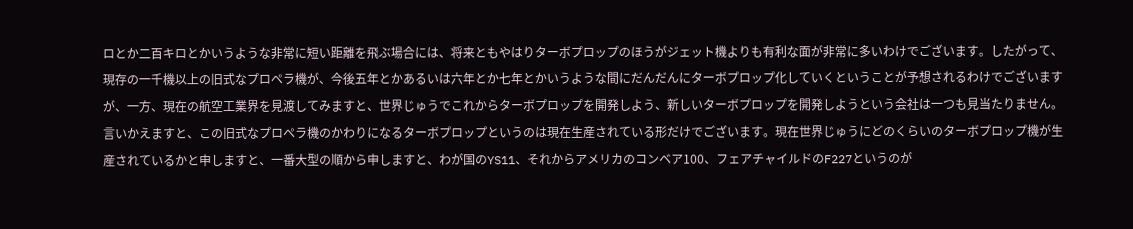ロとか二百キロとかいうような非常に短い距離を飛ぶ場合には、将来ともやはりターボプロップのほうがジェット機よりも有利な面が非常に多いわけでございます。したがって、現存の一千機以上の旧式なプロペラ機が、今後五年とかあるいは六年とか七年とかいうような間にだんだんにターボプロップ化していくということが予想されるわけでございますが、一方、現在の航空工業界を見渡してみますと、世界じゅうでこれからターボプロップを開発しよう、新しいターボプロップを開発しようという会社は一つも見当たりません。言いかえますと、この旧式なプロペラ機のかわりになるターボプロップというのは現在生産されている形だけでございます。現在世界じゅうにどのくらいのターボプロップ機が生産されているかと申しますと、一番大型の順から申しますと、わが国のYS11、それからアメリカのコンベア100、フェアチャイルドのF227というのが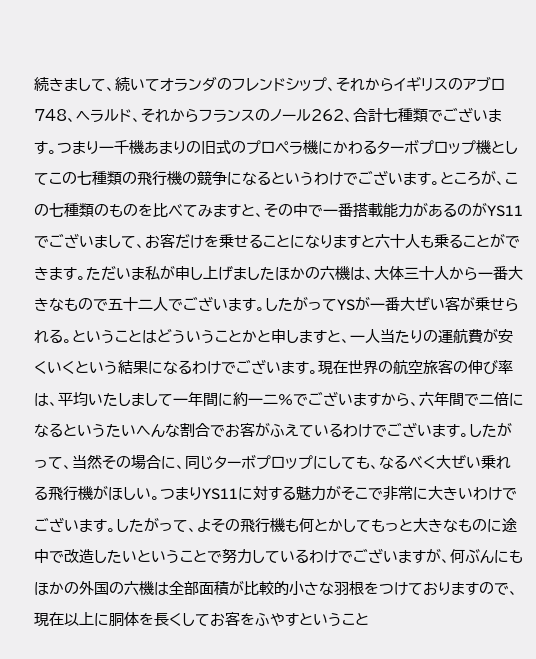続きまして、続いてオランダのフレンドシップ、それからイギリスのアブロ748、ヘラルド、それからフランスのノール262、合計七種類でございます。つまり一千機あまりの旧式のプロペラ機にかわるターボプロップ機としてこの七種類の飛行機の競争になるというわけでございます。ところが、この七種類のものを比べてみますと、その中で一番搭載能力があるのがYS11でございまして、お客だけを乗せることになりますと六十人も乗ることができます。ただいま私が申し上げましたほかの六機は、大体三十人から一番大きなもので五十二人でございます。したがってYSが一番大ぜい客が乗せられる。ということはどういうことかと申しますと、一人当たりの運航費が安くいくという結果になるわけでございます。現在世界の航空旅客の伸び率は、平均いたしまして一年間に約一二%でございますから、六年間で二倍になるというたいへんな割合でお客がふえているわけでございます。したがって、当然その場合に、同じターボプロップにしても、なるべく大ぜい乗れる飛行機がほしい。つまりYS11に対する魅力がそこで非常に大きいわけでございます。したがって、よその飛行機も何とかしてもっと大きなものに途中で改造したいということで努力しているわけでございますが、何ぶんにもほかの外国の六機は全部面積が比較的小さな羽根をつけておりますので、現在以上に胴体を長くしてお客をふやすということ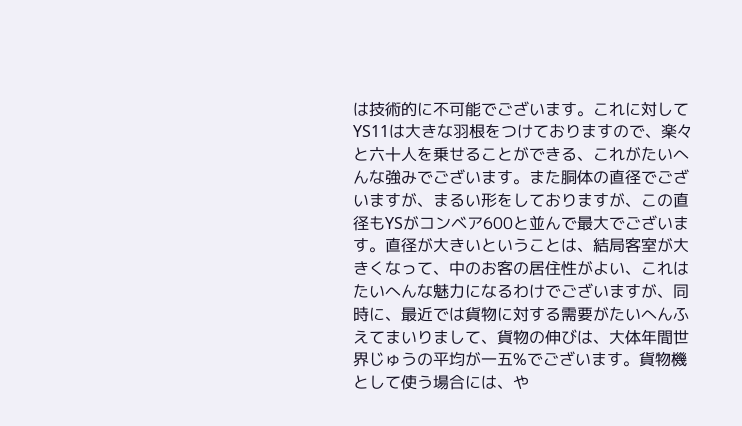は技術的に不可能でございます。これに対してYS11は大きな羽根をつけておりますので、楽々と六十人を乗せることができる、これがたいへんな強みでございます。また胴体の直径でございますが、まるい形をしておりますが、この直径もYSがコンベア600と並んで最大でございます。直径が大きいということは、結局客室が大きくなって、中のお客の居住性がよい、これはたいへんな魅力になるわけでございますが、同時に、最近では貨物に対する需要がたいへんふえてまいりまして、貨物の伸びは、大体年間世界じゅうの平均が一五%でございます。貨物機として使う場合には、や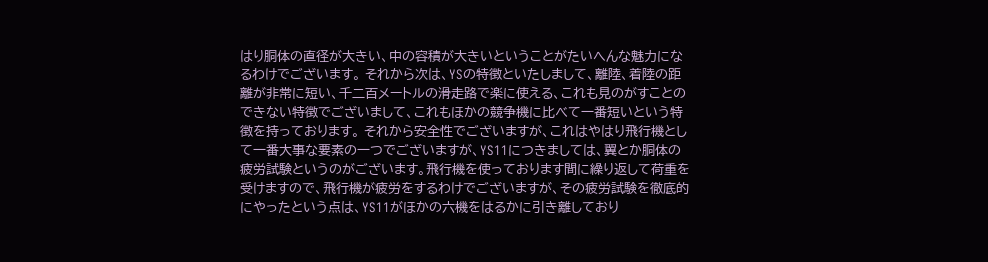はり胴体の直径が大きい、中の容積が大きいということがたいへんな魅力になるわけでございます。 それから次は、YSの特徴といたしまして、離陸、着陸の距離が非常に短い、千二百メートルの滑走路で楽に使える、これも見のがすことのできない特徴でございまして、これもほかの競争機に比べて一番短いという特徴を持っております。 それから安全性でございますが、これはやはり飛行機として一番大事な要素の一つでございますが、YS11につきましては、翼とか胴体の疲労試験というのがございます。飛行機を使っております間に繰り返して荷重を受けますので、飛行機が疲労をするわけでございますが、その疲労試験を徹底的にやったという点は、YS11がほかの六機をはるかに引き離しており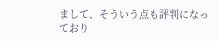まして、そういう点も評判になっており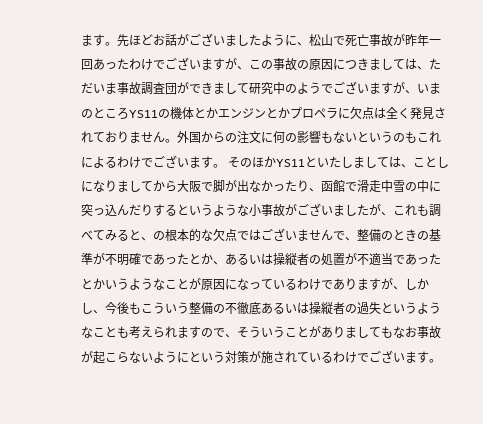ます。先ほどお話がございましたように、松山で死亡事故が昨年一回あったわけでございますが、この事故の原因につきましては、ただいま事故調査団ができまして研究中のようでございますが、いまのところYS11の機体とかエンジンとかプロペラに欠点は全く発見されておりません。外国からの注文に何の影響もないというのもこれによるわけでございます。 そのほかYS11といたしましては、ことしになりましてから大阪で脚が出なかったり、函館で滑走中雪の中に突っ込んだりするというような小事故がございましたが、これも調べてみると、の根本的な欠点ではございませんで、整備のときの基準が不明確であったとか、あるいは操縦者の処置が不適当であったとかいうようなことが原因になっているわけでありますが、しかし、今後もこういう整備の不徹底あるいは操縦者の過失というようなことも考えられますので、そういうことがありましてもなお事故が起こらないようにという対策が施されているわけでございます。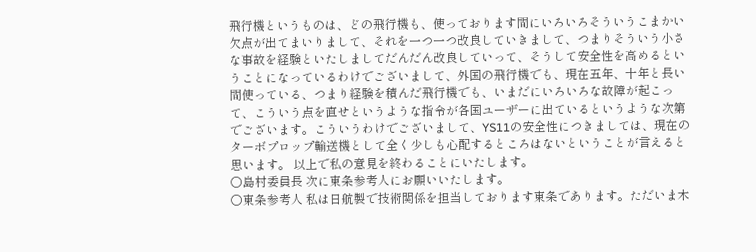飛行機というものは、どの飛行機も、使っております間にいろいろそういうこまかい欠点が出てまいりまして、それを一つ一つ改良していきまして、つまりそういう小さな事故を経験といたしましてだんだん改良していって、そうして安全性を高めるということになっているわけでございまして、外国の飛行機でも、現在五年、十年と長い間使っている、つまり経験を積んだ飛行機でも、いまだにいろいろな故障が起こって、こういう点を直せというような指令が各国ユーザーに出ているというような次第でございます。こういうわけでございまして、YS11の安全性につきましては、現在のターボプロップ輸送機として全く少しも心配するところはないということが言えると思います。 以上で私の意見を終わることにいたします。
○島村委員長 次に東条参考人にお願いいたします。
○東条参考人 私は日航製で技術関係を担当しております東条であります。ただいま木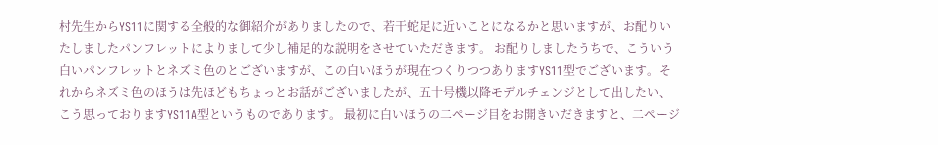村先生からYS11に関する全般的な御紹介がありましたので、若干蛇足に近いことになるかと思いますが、お配りいたしましたパンフレットによりまして少し補足的な説明をさせていただきます。 お配りしましたうちで、こういう白いパンフレットとネズミ色のとございますが、この白いほうが現在つくりつつありますYS11型でございます。それからネズミ色のほうは先ほどもちょっとお話がございましたが、五十号機以降モデルチェンジとして出したい、こう思っておりますYS11A型というものであります。 最初に白いほうの二ページ目をお開きいだきますと、二ページ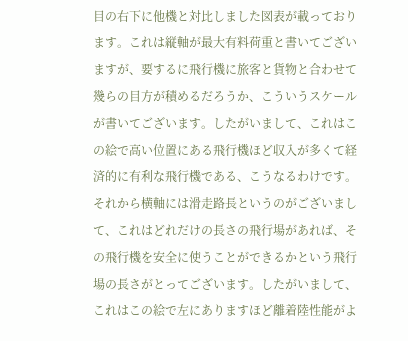目の右下に他機と対比しました図表が載っております。これは縦軸が最大有料荷重と書いてございますが、要するに飛行機に旅客と貨物と合わせて幾らの目方が積めるだろうか、こういうスケールが書いてございます。したがいまして、これはこの絵で高い位置にある飛行機ほど収入が多くて経済的に有利な飛行機である、こうなるわけです。それから横軸には滑走路長というのがございまして、これはどれだけの長さの飛行場があれば、その飛行機を安全に使うことができるかという飛行場の長さがとってございます。したがいまして、これはこの絵で左にありますほど離着陸性能がよ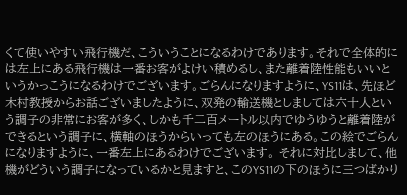くて使いやすい飛行機だ、こういうことになるわけであります。それで全体的には左上にある飛行機は一番お客がよけい積めるし、また離着陸性能もいいというかっこうになるわけでございます。ごらんになりますように、YS11は、先ほど木村教授からお話ございましたように、双発の輸送機としましては六十人という調子の非常にお客が多く、しかも千二百メートル以内でゆうゆうと離着陸ができるという調子に、横軸のほうからいっても左のほうにある。この絵でごらんになりますように、一番左上にあるわけでございます。 それに対比しまして、他機がどういう調子になっているかと見ますと、このYS11の下のほうに三つばかり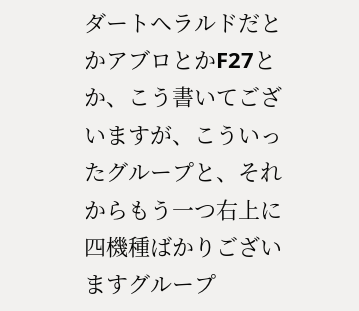ダートヘラルドだとかアブロとかF27とか、こう書いてございますが、こういったグループと、それからもう一つ右上に四機種ばかりございますグループ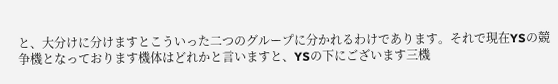と、大分けに分けますとこういった二つのグループに分かれるわけであります。それで現在YSの競争機となっております機体はどれかと言いますと、YSの下にございます三機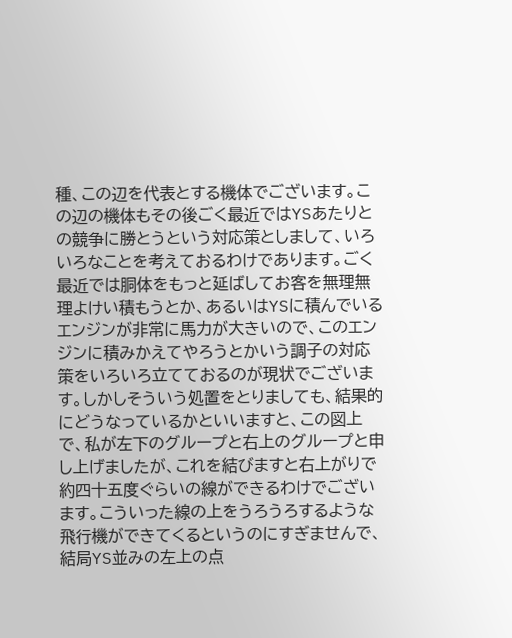種、この辺を代表とする機体でございます。この辺の機体もその後ごく最近ではYSあたりとの競争に勝とうという対応策としまして、いろいろなことを考えておるわけであります。ごく最近では胴体をもっと延ばしてお客を無理無理よけい積もうとか、あるいはYSに積んでいるエンジンが非常に馬力が大きいので、このエンジンに積みかえてやろうとかいう調子の対応策をいろいろ立てておるのが現状でございます。しかしそういう処置をとりましても、結果的にどうなっているかといいますと、この図上で、私が左下のグループと右上のグループと申し上げましたが、これを結びますと右上がりで約四十五度ぐらいの線ができるわけでございます。こういった線の上をうろうろするような飛行機ができてくるというのにすぎませんで、結局YS並みの左上の点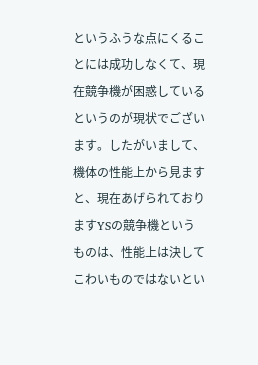というふうな点にくることには成功しなくて、現在競争機が困惑しているというのが現状でございます。したがいまして、機体の性能上から見ますと、現在あげられておりますYSの競争機というものは、性能上は決してこわいものではないとい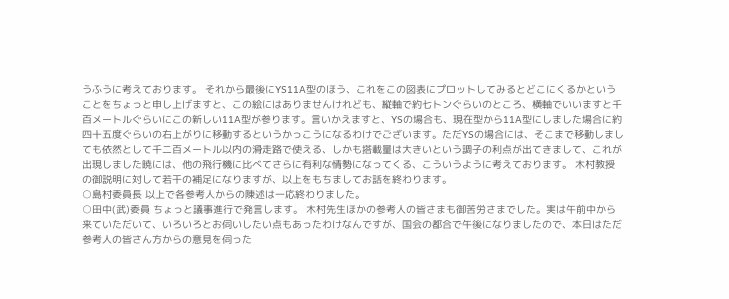うふうに考えております。 それから最後にYS11A型のほう、これをこの図表にプロットしてみるとどこにくるかということをちょっと申し上げますと、この絵にはありませんけれども、縦軸で約七トンぐらいのところ、横軸でいいますと千百メートルぐらいにこの新しい11A型が参ります。言いかえますと、YSの場合も、現在型から11A型にしました場合に約四十五度ぐらいの右上がりに移動するというかっこうになるわけでございます。ただYSの場合には、そこまで移動しましても依然として千二百メートル以内の滑走路で使える、しかも搭載量は大きいという調子の利点が出てきまして、これが出現しました暁には、他の飛行機に比べてさらに有利な情勢になってくる、こういうように考えております。 木村教授の御説明に対して若干の補足になりますが、以上をもちましてお話を終わります。
○島村委員長 以上で各参考人からの陳述は一応終わりました。
○田中(武)委員 ちょっと議事進行で発言します。 木村先生ほかの参考人の皆さまも御苦労さまでした。実は午前中から来ていただいて、いろいろとお伺いしたい点もあったわけなんですが、国会の都合で午後になりましたので、本日はただ参考人の皆さん方からの意見を伺った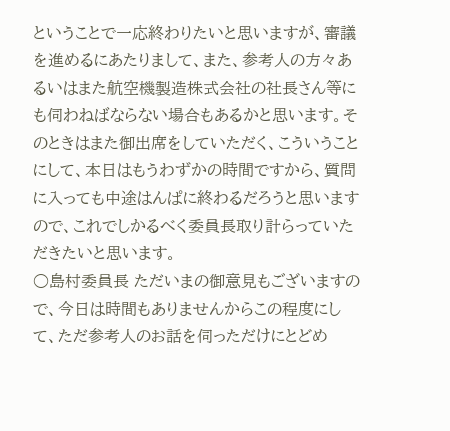ということで一応終わりたいと思いますが、審議を進めるにあたりまして、また、参考人の方々あるいはまた航空機製造株式会社の社長さん等にも伺わねばならない場合もあるかと思います。そのときはまた御出席をしていただく、こういうことにして、本日はもうわずかの時間ですから、質問に入っても中途はんぱに終わるだろうと思いますので、これでしかるべく委員長取り計らっていただきたいと思います。
○島村委員長 ただいまの御意見もございますので、今日は時間もありませんからこの程度にして、ただ参考人のお話を伺っただけにとどめ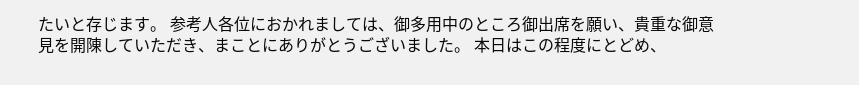たいと存じます。 参考人各位におかれましては、御多用中のところ御出席を願い、貴重な御意見を開陳していただき、まことにありがとうございました。 本日はこの程度にとどめ、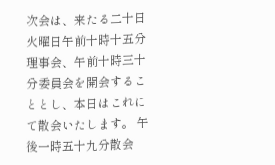次会は、来たる二十日火曜日午前十時十五分理事会、午前十時三十分委員会を開会することとし、本日はこれにて散会いたします。 午後一時五十九分散会